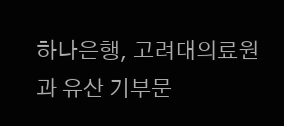하나은행, 고려대의료원과 유산 기부문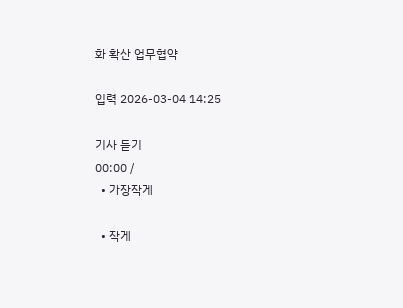화 확산 업무협약

입력 2026-03-04 14:25

기사 듣기
00:00 /
  • 가장작게

  • 작게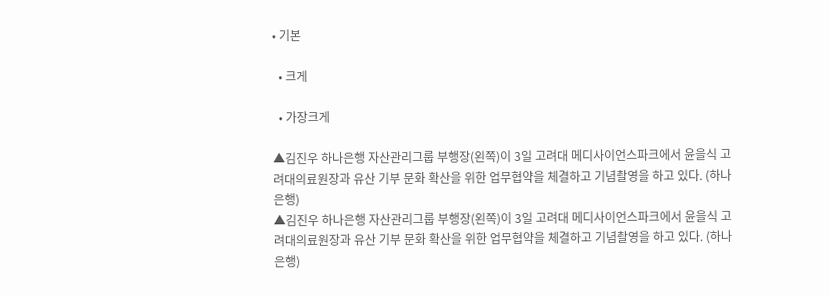• 기본

  • 크게

  • 가장크게

▲김진우 하나은행 자산관리그룹 부행장(왼쪽)이 3일 고려대 메디사이언스파크에서 윤을식 고려대의료원장과 유산 기부 문화 확산을 위한 업무협약을 체결하고 기념촬영을 하고 있다. (하나은행)
▲김진우 하나은행 자산관리그룹 부행장(왼쪽)이 3일 고려대 메디사이언스파크에서 윤을식 고려대의료원장과 유산 기부 문화 확산을 위한 업무협약을 체결하고 기념촬영을 하고 있다. (하나은행)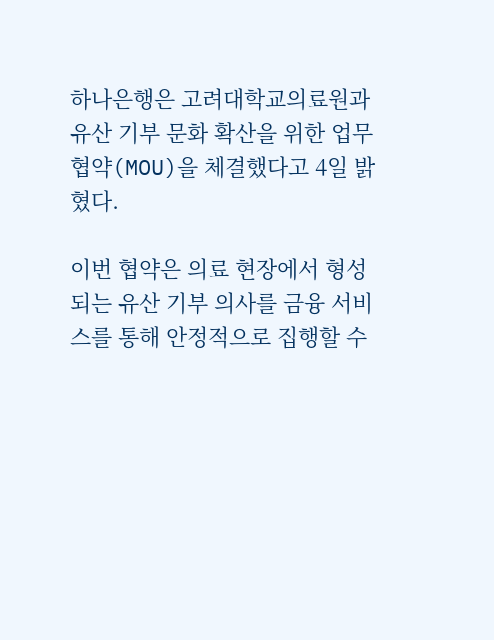하나은행은 고려대학교의료원과 유산 기부 문화 확산을 위한 업무협약(MOU)을 체결했다고 4일 밝혔다.

이번 협약은 의료 현장에서 형성되는 유산 기부 의사를 금융 서비스를 통해 안정적으로 집행할 수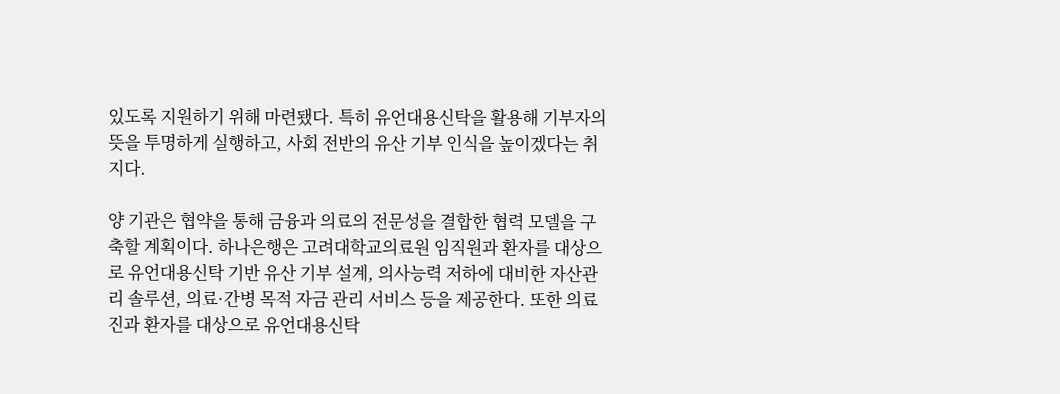있도록 지원하기 위해 마련됐다. 특히 유언대용신탁을 활용해 기부자의 뜻을 투명하게 실행하고, 사회 전반의 유산 기부 인식을 높이겠다는 취지다.

양 기관은 협약을 통해 금융과 의료의 전문성을 결합한 협력 모델을 구축할 계획이다. 하나은행은 고려대학교의료원 임직원과 환자를 대상으로 유언대용신탁 기반 유산 기부 설계, 의사능력 저하에 대비한 자산관리 솔루션, 의료·간병 목적 자금 관리 서비스 등을 제공한다. 또한 의료진과 환자를 대상으로 유언대용신탁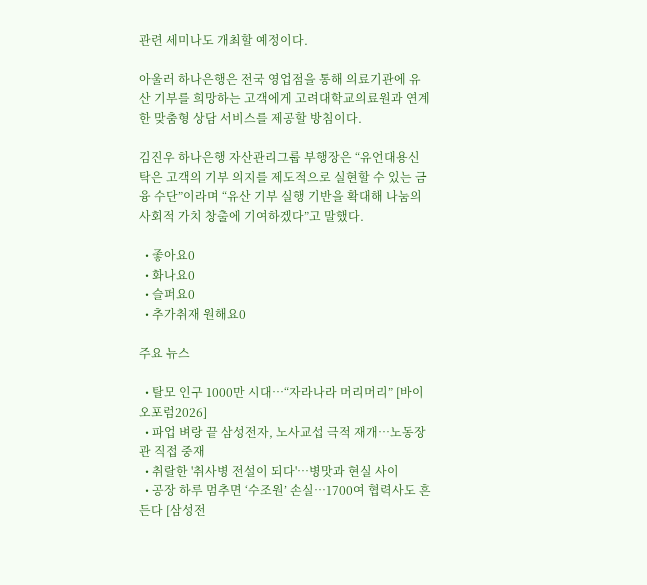관련 세미나도 개최할 예정이다.

아울러 하나은행은 전국 영업점을 통해 의료기관에 유산 기부를 희망하는 고객에게 고려대학교의료원과 연계한 맞춤형 상담 서비스를 제공할 방침이다.

김진우 하나은행 자산관리그룹 부행장은 “유언대용신탁은 고객의 기부 의지를 제도적으로 실현할 수 있는 금융 수단”이라며 “유산 기부 실행 기반을 확대해 나눔의 사회적 가치 창출에 기여하겠다”고 말했다.

  • 좋아요0
  • 화나요0
  • 슬퍼요0
  • 추가취재 원해요0

주요 뉴스

  • 탈모 인구 1000만 시대…“자라나라 머리머리” [바이오포럼2026]
  • 파업 벼랑 끝 삼성전자, 노사교섭 극적 재개⋯노동장관 직접 중재
  • 취랄한 '취사병 전설이 되다'…병맛과 현실 사이
  • 공장 하루 멈추면 ‘수조원’ 손실…1700여 협력사도 흔든다 [삼성전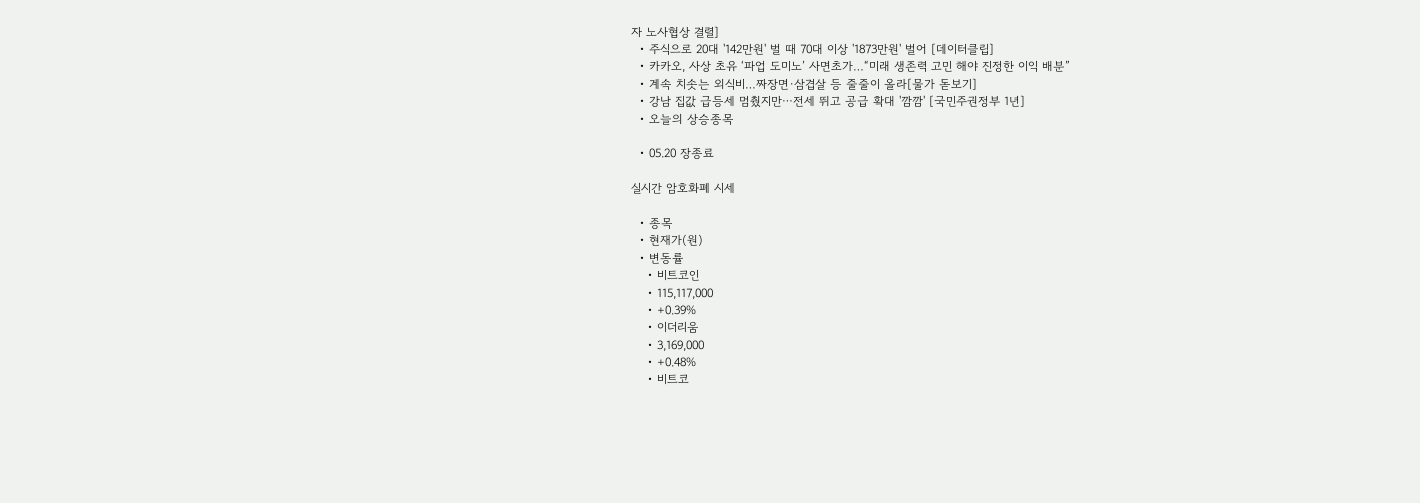자 노사협상 결렬]
  • 주식으로 20대 '142만원' 벌 때 70대 이상 '1873만원' 벌어 [데이터클립]
  • 카카오, 사상 초유 ‘파업 도미노’ 사면초가…“미래 생존력 고민 해야 진정한 이익 배분”
  • 계속 치솟는 외식비…짜장면·삼겹살 등 줄줄이 올라[물가 돋보기]
  • 강남 집값 급등세 멈췄지만⋯전세 뛰고 공급 확대 '깜깜' [국민주권정부 1년]
  • 오늘의 상승종목

  • 05.20 장종료

실시간 암호화폐 시세

  • 종목
  • 현재가(원)
  • 변동률
    • 비트코인
    • 115,117,000
    • +0.39%
    • 이더리움
    • 3,169,000
    • +0.48%
    • 비트코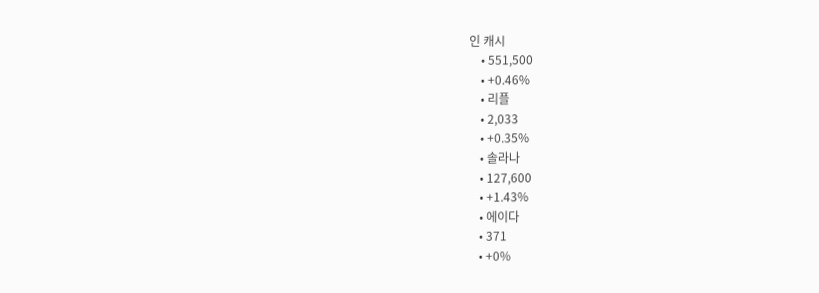인 캐시
    • 551,500
    • +0.46%
    • 리플
    • 2,033
    • +0.35%
    • 솔라나
    • 127,600
    • +1.43%
    • 에이다
    • 371
    • +0%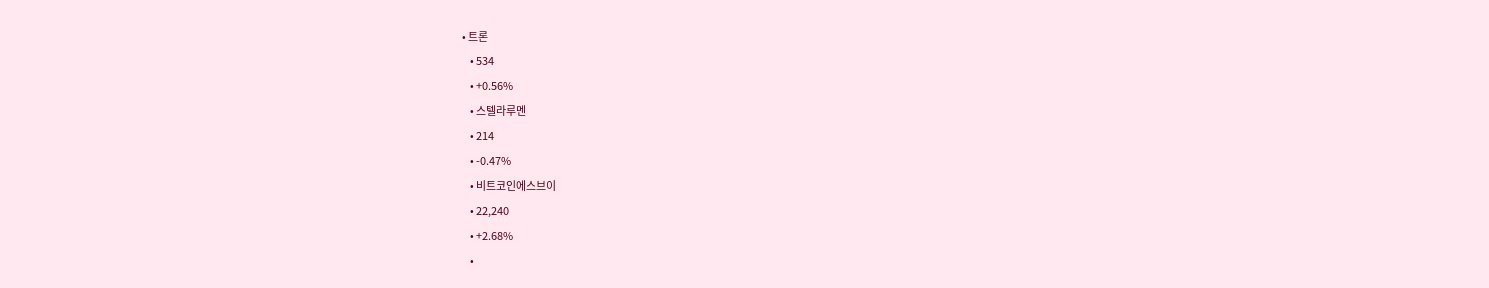• 트론
    • 534
    • +0.56%
    • 스텔라루멘
    • 214
    • -0.47%
    • 비트코인에스브이
    • 22,240
    • +2.68%
    •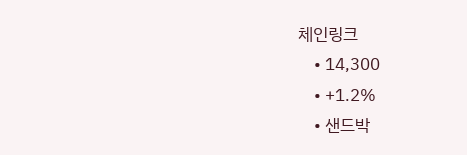체인링크
    • 14,300
    • +1.2%
    • 샌드박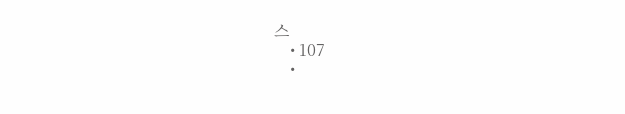스
    • 107
    •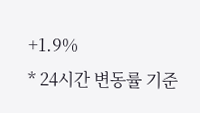+1.9%
* 24시간 변동률 기준